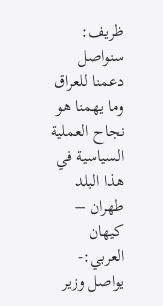ظريف: سنواصل دعمنا للعراق وما يهمنا هو نجاح العملية السياسية في هذا البلد
طهران – كيهان العربي:- يواصل وزير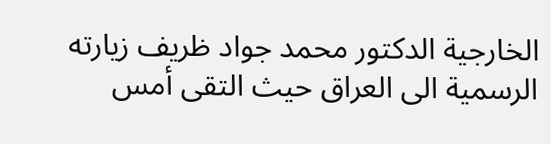الخارجية الدكتور محمد جواد ظريف زيارته الرسمية الى العراق حيث التقى أمس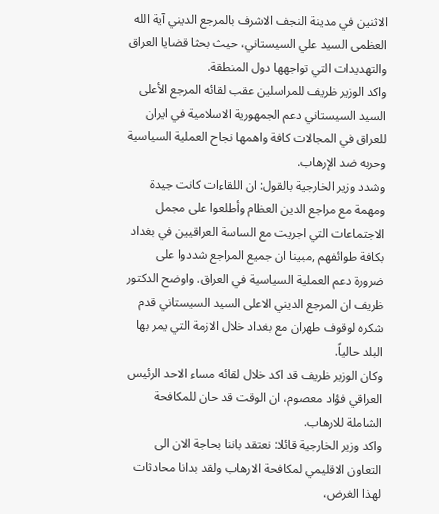الاثنين في مدينة النجف الاشرف بالمرجع الديني آية الله العظمى السيد علي السيستاني، حيث بحثا قضايا العراق والتهديدات التي تواجهها دول المنطقة.
واكد الوزير ظريف للمراسلين عقب لقائه المرجع الأعلى السيد السيستاني دعم الجمهورية الاسلامية في ايران للعراق في المجالات كافة واهمها نجاح العملية السياسية وحربه ضد الإرهاب.
وشدد وزير الخارجية بالقول: ان اللقاءات كانت جيدة ومهمة مع مراجع الدين العظام وأطلعوا على مجمل الاجتماعات التي اجريت مع الساسة العراقيين في بغداد بكافة طوائفهم ,مبينا ان جميع المراجع شددوا على ضرورة دعم العملية السياسية في العراق. واوضح الدكتور ظريف ان المرجع الديني الاعلى السيد السيستاني قدم شكره لوقوف طهران مع بغداد خلال الازمة التي يمر بها البلد حالياً.
وكان الوزير ظريف قد اكد خلال لقائه مساء الاحد الرئيس العراقي فؤاد معصوم، ان الوقت قد حان للمكافحة الشاملة للارهاب.
واكد وزير الخارجية قائلا: نعتقد باننا بحاجة الان الى التعاون الاقليمي لمكافحة الارهاب ولقد بدانا محادثات لهذا الغرض،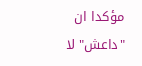مؤكدا ان "داعش" لا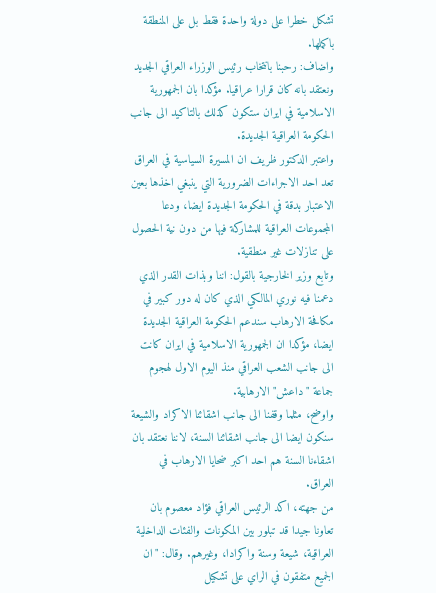تشكل خطرا على دولة واحدة فقط بل على المنطقة باكملها.
واضاف: رحبنا بانتخاب رئيس الوزراء العراقي الجديد ونعتقد بانه كان قرارا عراقيا. مؤكدا بان الجمهورية الاسلامية في ايران ستكون كذلك بالتاكيد الى جانب الحكومة العراقية الجديدة.
واعتبر الدكتور ظريف ان المسيرة السياسية في العراق تعد احد الاجراءات الضرورية التي ينبغي اخذها بعين الاعتبار بدقة في الحكومة الجديدة ايضا، ودعا المجموعات العراقية للمشاركة فيها من دون نية الحصول على تنازلات غير منطقية.
وتابع وزير الخارجية بالقول: اننا وبذات القدر الذي دعمنا فيه نوري المالكي الذي كان له دور كبير في مكافحة الارهاب سندعم الحكومة العراقية الجديدة ايضا، مؤكدا ان الجمهورية الاسلامية في ايران كانت الى جانب الشعب العراقي منذ اليوم الاول لهجوم جماعة "داعش" الارهابية.
واوضح، مثلما وقفنا الى جانب اشقائنا الاكراد والشيعة سنكون ايضا الى جانب اشقائنا السنة، لاننا نعتقد بان اشقاءنا السنة هم احد اكبر ضحايا الارهاب في العراق.
من جهته، اكد الرئيس العراقي فؤاد معصوم بان تعاونا جيدا قد تبلور بين المكونات والفئات الداخلية العراقية، شيعة وسنة واكرادا، وغيرهم. وقال: "ان الجميع متفقون في الراي على تشكيل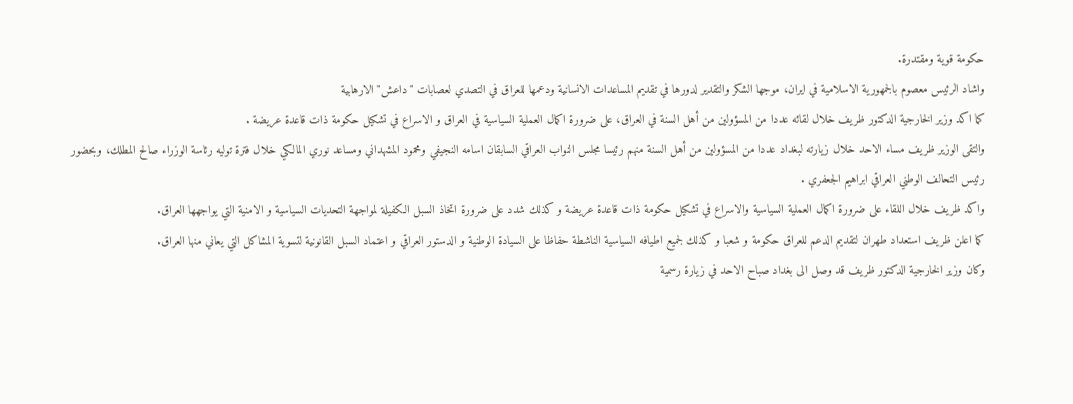حكومة قوية ومقتدرة.
واشاد الرئيس معصوم بالجمهورية الاسلامية في ايران، موجها الشكر والتقدير لدورها في تقديم المساعدات الانسانية ودعمها للعراق في التصدي لعصابات "داعش" الارهابية
كما اكد وزير الخارجية الدكتور ظريف خلال لقائه عددا من المسؤولين من أهل السنة في العراق، على ضرورة اكمال العملية السياسية في العراق و الاسراع في تشكيل حكومة ذات قاعدة عريضة .
والتقى الوزير ظريف مساء الاحد خلال زيارته لبغداد عددا من المسؤولين من أهل السنة منهم رئيسا مجلس النواب العراقي السابقان اسامه النجيفي ومحمود المشهداني ومساعد نوري المالكي خلال فترة توليه رئاسة الوزراء صالح المطلك، وبحضور رئيس التحالف الوطني العراقي ابراهيم الجعفري .
واكد ظريف خلال اللقاء على ضرورة اكمال العملية السياسية والاسراع في تشكيل حكومة ذات قاعدة عريضة و كذلك شدد على ضرورة اتخاذ السبل الكفيلة لمواجهة التحديات السياسية و الامنية التي يواجهها العراق.
كما اعلن ظريف استعداد طهران لتقديم الدعم للعراق حكومة و شعبا و كذلك لجميع اطيافه السياسية الناشطة حفاظا على السيادة الوطنية و الدستور العراقي و اعتماد السبل القانونية لتسوية المشاكل التي يعاني منها العراق.
وكان وزير الخارجية الدكتور ظريف قد وصل الى بغداد صباح الاحد في زيارة رسمية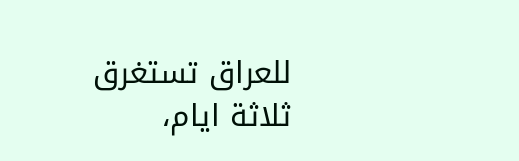للعراق تستغرق ثلاثة ايام،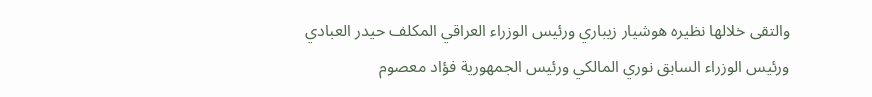والتقى خلالها نظيره هوشيار زيباري ورئيس الوزراء العراقي المكلف حيدر العبادي ورئيس الوزراء السابق نوري المالكي ورئيس الجمهورية فؤاد معصوم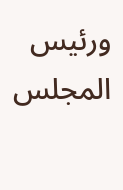ورئيس المجلس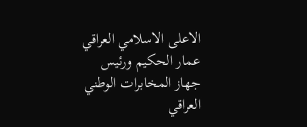الاعلى الاسلامي العراقي عمار الحكيم ورئيس جهاز المخابرات الوطني العراقي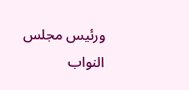ورئيس مجلس النواب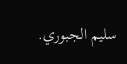سليم الجبوري.